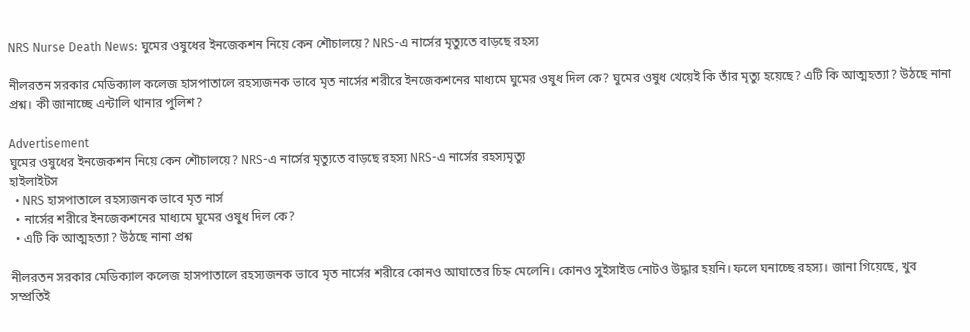NRS Nurse Death News: ঘুমের ওষুধের ইনজেকশন নিয়ে কেন শৌচালয়ে? NRS-এ নার্সের মৃত্যুতে বাড়ছে রহস্য

নীলরতন সরকার মেডিক্যাল কলেজ হাসপাতালে রহস্যজনক ভাবে মৃত নার্সের শরীরে ইনজেকশনের মাধ্যমে ঘুমের ওষুধ দিল কে? ঘুমের ওষুধ খেয়েই কি তাঁর মৃত্যু হয়েছে? এটি কি আত্মহত্যা? উঠছে নানা প্রশ্ন। কী জানাচ্ছে এন্টালি থানার পুলিশ?

Advertisement
ঘুমের ওষুধের ইনজেকশন নিয়ে কেন শৌচালয়ে? NRS-এ নার্সের মৃত্যুতে বাড়ছে রহস্য NRS-এ নার্সের রহস্যমৃত্যু
হাইলাইটস
  • NRS হাসপাতালে রহস্যজনক ভাবে মৃত নার্স
  • নার্সের শরীরে ইনজেকশনের মাধ্যমে ঘুমের ওষুধ দিল কে?
  • এটি কি আত্মহত্যা? উঠছে নানা প্রশ্ন

নীলরতন সরকার মেডিক্যাল কলেজ হাসপাতালে রহস্যজনক ভাবে মৃত নার্সের শরীরে কোনও আঘাতের চিহ্ন মেলেনি। কোনও সুইসাইড নোটও উদ্ধার হয়নি। ফলে ঘনাচ্ছে রহস্য। জানা গিয়েছে, খুব সম্প্রতিই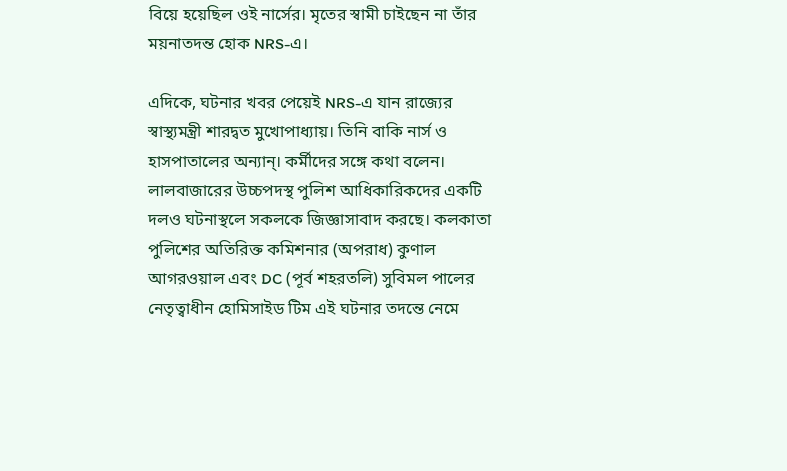বিয়ে হয়েছিল ওই নার্সের। মৃতের স্বামী চাইছেন না তাঁর ময়নাতদন্ত হোক NRS-এ।

এদিকে, ঘটনার খবর পেয়েই NRS-এ যান রাজ্যের স্বাস্থ্যমন্ত্রী শারদ্বত মুখোপাধ্যায়। তিনি বাকি নার্স ও হাসপাতালের অন্যান্। কর্মীদের সঙ্গে কথা বলেন। লালবাজারের উচ্চপদস্থ পুলিশ আধিকারিকদের একটি দলও ঘটনাস্থলে সকলকে জিজ্ঞাসাবাদ করছে। কলকাতা পুলিশের অতিরিক্ত কমিশনার (অপরাধ) কুণাল আগরওয়াল এবং DC (পূর্ব শহরতলি) সুবিমল পালের নেতৃত্বাধীন হোমিসাইড টিম এই ঘটনার তদন্তে নেমে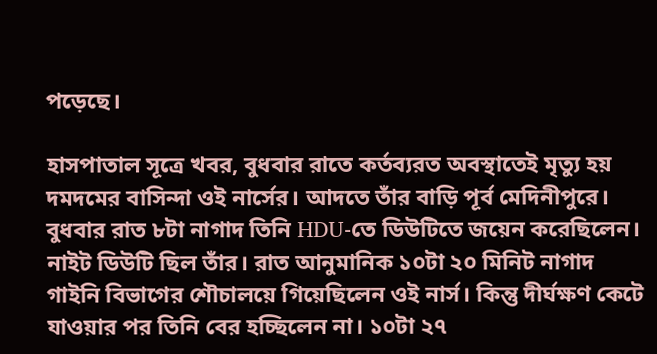পড়েছে।

হাসপাতাল সূত্রে খবর, বুধবার রাতে কর্তব্যরত অবস্থাতেই মৃত্যু হয় দমদমের বাসিন্দা ওই নার্সের। আদতে তাঁর বাড়ি পূর্ব মেদিনীপুরে। বুধবার রাত ৮টা নাগাদ তিনি HDU-তে ডিউটিতে জয়েন করেছিলেন। নাইট ডিউটি ছিল তাঁর। রাত আনুমানিক ১০টা ২০ মিনিট নাগাদ গাইনি বিভাগের শৌচালয়ে গিয়েছিলেন ওই নার্স। কিন্তু দীর্ঘক্ষণ কেটে যাওয়ার পর তিনি বের হচ্ছিলেন না। ১০টা ২৭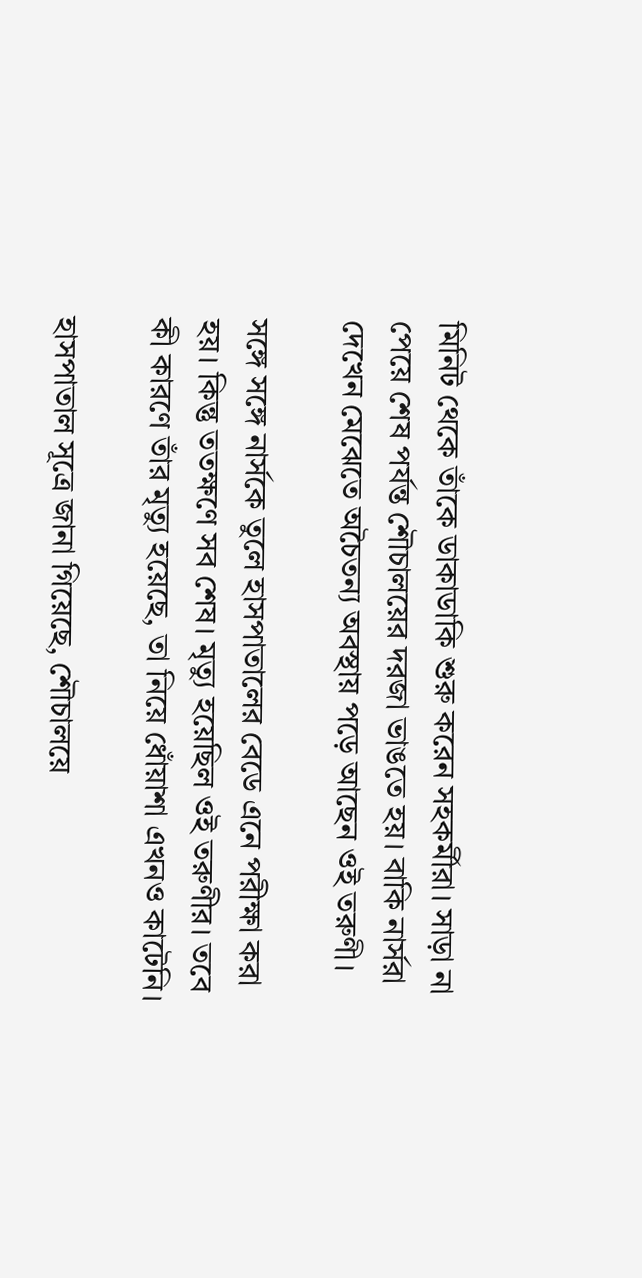মিনিট থেকে তাঁকে ডাকাডাকি শুরু করেন সহকর্মীরা। সাড়া না পেয়ে শেষ পর্যন্ত শৌচালয়ের দরজা ভাঙতে হয়। বাকি নার্সরা দেখেন মেঝেতে অচৈতন্য অবস্থায় পড়ে আছেন ওই তরুণী।

সঙ্গে সঙ্গে নার্সকে তুলে হাসপাতালের বেডে এনে পরীক্ষা করা হয়। কিন্তু ততক্ষণে সব শেষ। মৃত্যু হয়েছিল ওই তরুণীর। তবে কী কারণে তাঁর মৃত্যু হয়েছে, তা নিয়ে ধোঁয়াশা এখনও কাটেনি।

হাসপাতাল সূত্রে জানা গিয়েছে, শৌচালয়ে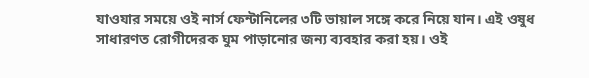যাওযার সময়ে ওই নার্স ফেন্টানিলের ৩টি ভায়াল সঙ্গে করে নিয়ে যান। এই ওষুধ সাধারণত রোগীদেরক ঘুম পাড়ানোর জন্য ব্যবহার করা হয়। ওই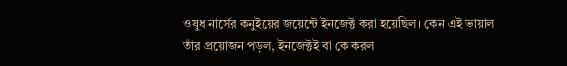ওষুধ নার্সের কনুইয়ের জয়েন্টে ইনজেক্ট করা হয়েছিল। কেন এই ভায়াল তাঁর প্রয়োজন পড়ল, ইনজেক্টই বা কে করল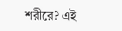শরীরে? এই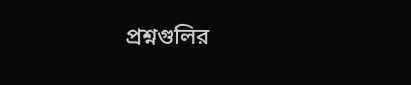প্রশ্নগুলির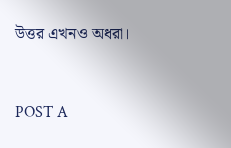উত্তর এখনও অধরা।



POST A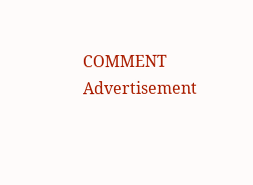COMMENT
Advertisement